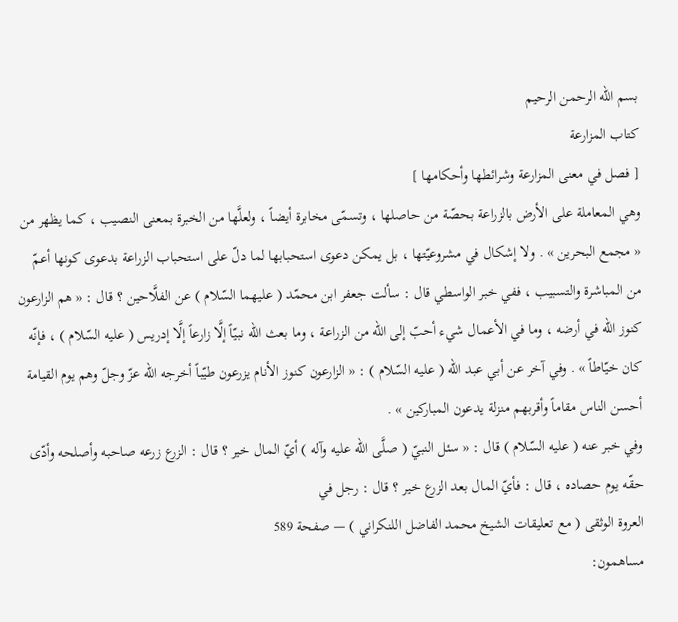بسم الله الرحمن الرحيم
كتاب المزارعة
[ فصل في معنى المزارعة وشرائطها وأحكامها ]
وهي المعاملة على الأرض بالزراعة بحصّة من حاصلها ، وتسمّى مخابرة أيضاً ، ولعلَّها من الخبرة بمعنى النصيب ، كما يظهر من « مجمع البحرين » . ولا إشكال في مشروعيّتها ، بل يمكن دعوى استحبابها لما دلّ على استحباب الزراعة بدعوى كونها أعمّ من المباشرة والتسبيب ، ففي خبر الواسطي قال : سألت جعفر ابن محمّد ( عليهما السّلام ) عن الفلَّاحين ؟ قال : « هم الزارعون كنوز الله في أرضه ، وما في الأعمال شيء أحبّ إلى الله من الزراعة ، وما بعث الله نبيّاً إلَّا زارعاً إلَّا إدريس ( عليه السّلام ) ، فإنّه كان خيّاطاً » . وفي آخر عن أبي عبد الله ( عليه السّلام ) : « الزارعون كنوز الأنام يزرعون طيّباً أخرجه الله عزّ وجلّ وهم يوم القيامة أحسن الناس مقاماً وأقربهم منزلة يدعون المباركين » .
وفي خبر عنه ( عليه السّلام ) قال : « سئل النبيّ ( صلَّى الله عليه وآله ) أيّ المال خير ؟ قال : الزرع زرعه صاحبه وأصلحه وأدّى حقّه يوم حصاده ، قال : فأيّ المال بعد الزرع خير ؟ قال : رجل في
العروة الوثقى ( مع تعليقات الشيخ محمد الفاضل اللنكراني ) — صفحة 589
مساهمون: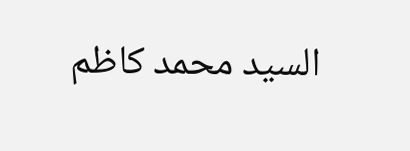السيد محمد كاظم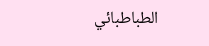الطباطبائي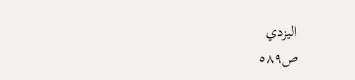اليزدي
ص٥٨٩